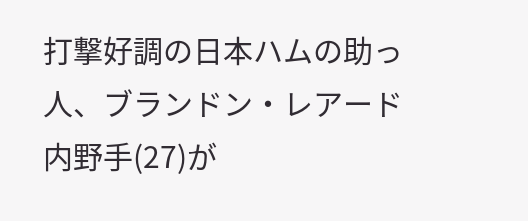打撃好調の日本ハムの助っ人、ブランドン・レアード内野手(27)が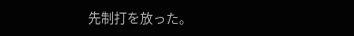先制打を放った。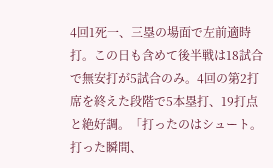4回1死一、三塁の場面で左前適時打。この日も含めて後半戦は18試合で無安打が5試合のみ。4回の第2打席を終えた段階で5本塁打、19打点と絶好調。「打ったのはシュート。打った瞬間、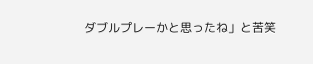ダブルプレーかと思ったね」と苦笑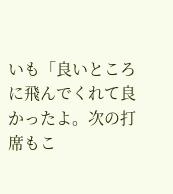いも「良いところに飛んでくれて良かったよ。次の打席もこ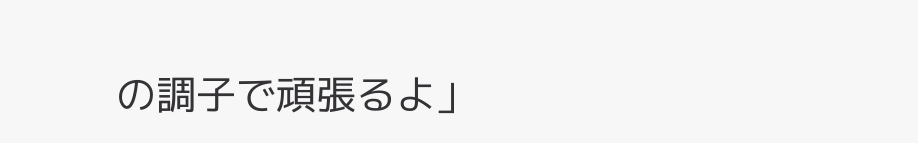の調子で頑張るよ」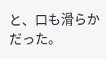と、口も滑らかだった。